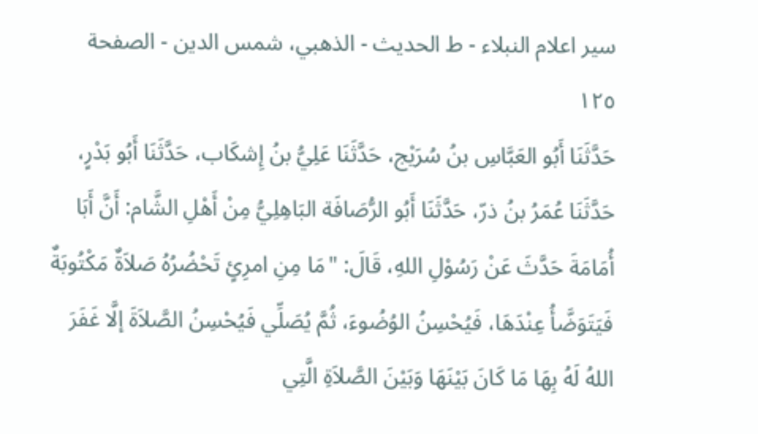سير اعلام النبلاء - ط الحديث - الذهبي، شمس الدين - الصفحة ١٢٥
حَدَّثَنَا أَبُو العَبَّاسِ بنُ سُرَيْج، حَدَّثَنَا عَلِيُّ بنُ إِشكَاب، حَدَّثَنَا أَبُو بَدْرٍ، حَدَّثَنَا عُمَرُ بنُ ذرّ، حَدَّثَنَا أَبُو الرُّصَافَة البَاهِلِيُّ مِنْ أَهْلِ الشَّام: أَنَّ أَبَا أُمَامَةَ حَدَّثَ عَنْ رَسُوْلِ اللهِ، قَالَ: "مَا مِنِ امرِئٍ تَحْضُرُهُ صَلاَةٌ مَكْتُوبَةٌ فَيَتَوَضَّأُ عِنْدَهَا، فَيُحْسِنُ الوُضُوءَ، ثُمَّ يُصَلِّي فَيُحْسِنُ الصَّلاَةَ إلَّا غَفَرَ اللهُ لَهُ بِهَا مَا كَانَ بَيْنَهَا وَبَيْنَ الصَّلاَةِ الَّتِي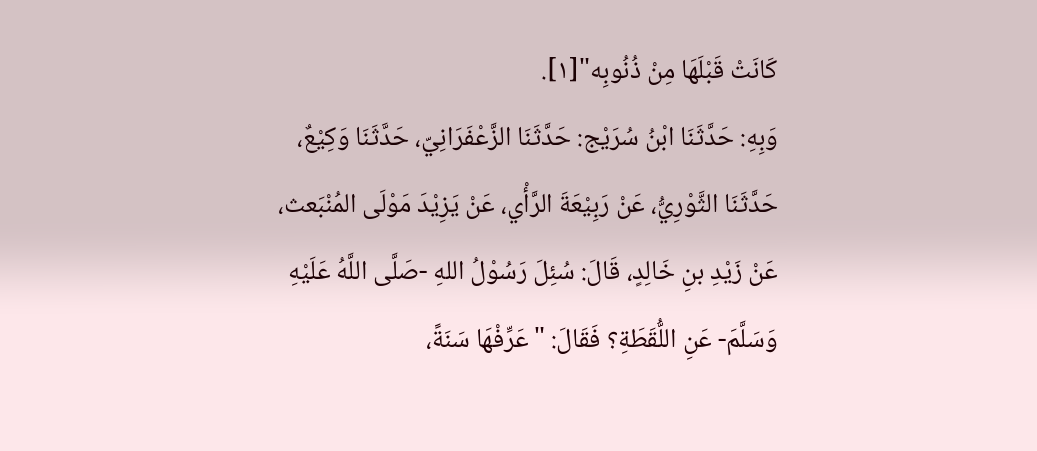كَانَتْ قَبْلَهَا مِنْ ذُنُوبِه"[١].
وَبِهِ: حَدَّثَنَا ابْنُ سُرَيْج: حَدَّثَنَا الزَّعْفَرَانِيّ، حَدَّثَنَا وَكِيْعٌ، حَدَّثَنَا الثَّوْرِيُّ، عَنْ رَبِيْعَةَ الرَّأْي، عَنْ يَزِيْدَ مَوْلَى المُنْبَعث، عَنْ زَيْدِ بنِ خَالِدٍ، قَالَ: سُئِلَ رَسُوْلُ اللهِ -صَلَّى اللَّهُ عَلَيْهِ وَسَلَّمَ- عَنِ اللُّقَطَةِ؟ فَقَالَ: "عَرِّفْهَا سَنَةً،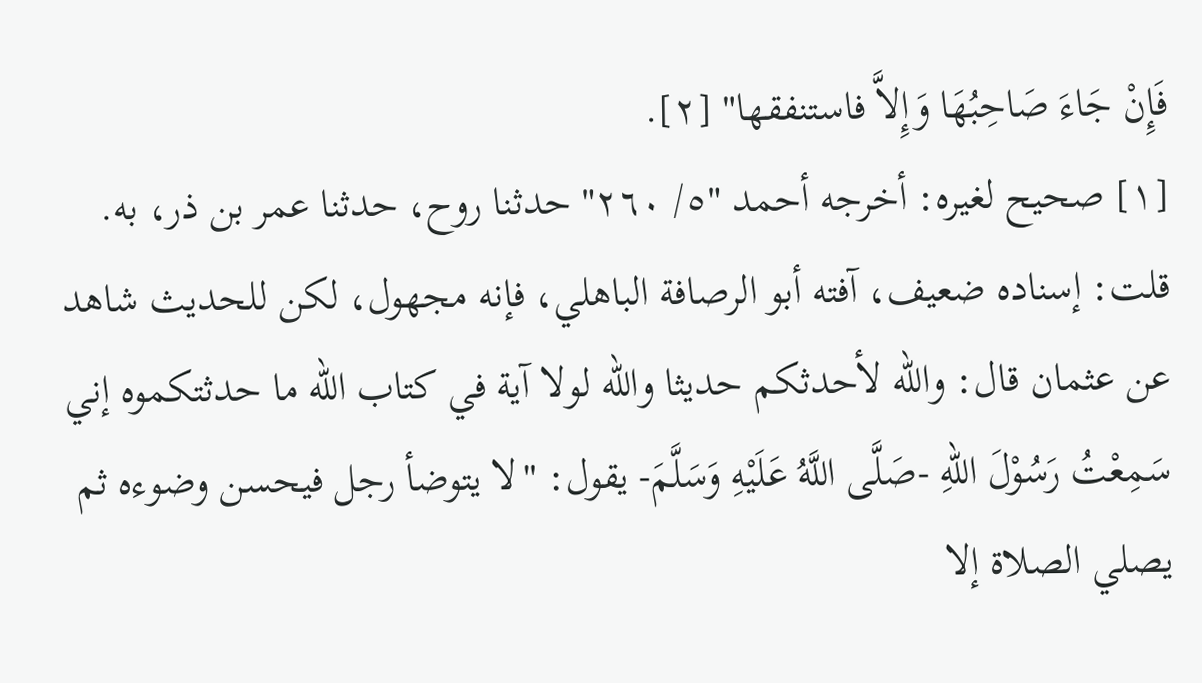فَإِنْ جَاءَ صَاحِبُهَا وَإِلاَّ فاستنفقها" [٢].
[١] صحيح لغيره: أخرجه أحمد "٥/ ٢٦٠" حدثنا روح، حدثنا عمر بن ذر، به.
قلت: إسناده ضعيف، آفته أبو الرصافة الباهلي، فإنه مجهول، لكن للحديث شاهد عن عثمان قال: والله لأحدثكم حديثا والله لولا آية في كتاب الله ما حدثتكموه إني سَمِعْتُ رَسُوْلَ اللهِ -صَلَّى اللَّهُ عَلَيْهِ وَسَلَّمَ- يقول: "لا يتوضأ رجل فيحسن وضوءه ثم يصلي الصلاة إلا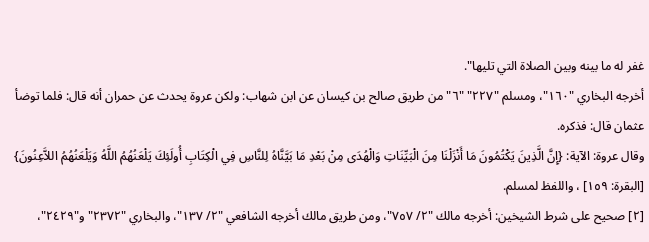غفر له ما بينه وبين الصلاة التي تليها".
أخرجه البخاري "١٦٠"، ومسلم "٢٢٧" "٦" من طريق صالح بن كيسان عن ابن شهاب: ولكن عروة يحدث عن حمران أنه قال: فلما توضأ عثمان قال: فذكره.
وقال عروة: الآية: {إِنَّ الَّذِينَ يَكْتُمُونَ مَا أَنْزَلْنَا مِنَ الْبَيِّنَاتِ وَالْهُدَى مِنْ بَعْدِ مَا بَيَّنَّاهُ لِلنَّاسِ فِي الْكِتَابِ أُولَئِكَ يَلْعَنُهُمُ اللَّهُ وَيَلْعَنُهُمُ اللاَّعِنُونَ} [البقرة: ١٥٩] ، واللفظ لمسلم.
[٢] صحيح على شرط الشيخين: أخرجه مالك "٢/ ٧٥٧"، ومن طريق مالك أخرجه الشافعي "٢/ ١٣٧"، والبخاري "٢٣٧٢" و"٢٤٢٩"،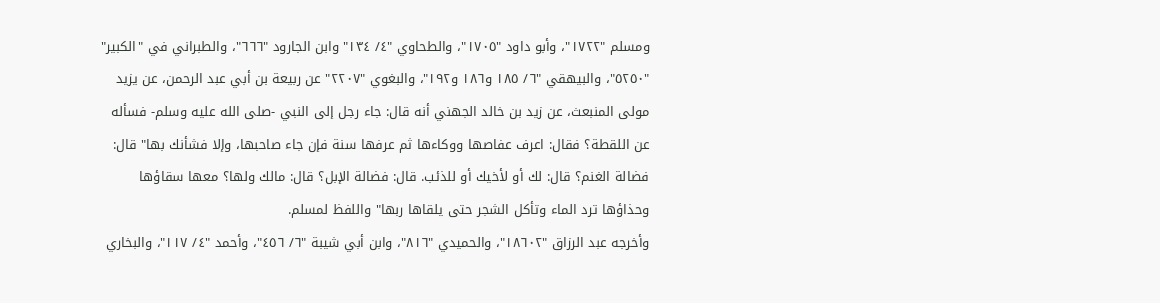ومسلم "١٧٢٢"، وأبو داود "١٧٠٥"، والطحاوي "٤/ ١٣٤" وابن الجارود "٦٦٦"، والطبراني في "الكبير" "٥٢٥٠"، والبيهقي "٦/ ١٨٥ و١٨٦ و١٩٢"، والبغوي "٢٢٠٧" عن ربيعة بن أبي عبد الرحمن، عن يزيد مولى المنبعث، عن زيد بن خالد الجهني أنه قال: جاء رجل إلى النبي -صلى الله عليه وسلم- فسأله عن اللقطة؟ فقال: اعرف عفاصها ووكاءها ثم عرفها سنة فإن جاء صاحبها، وإلا فشأنك بها" قال: فضالة الغنم؟ قال: لك أو لأخيك أو للذئب. قال: فضالة الإبل؟ قال: مالك ولها؟ معها سقاؤها وحذاؤها ترد الماء وتأكل الشجر حتى يلقاها ربها" واللفظ لمسلم.
وأخرجه عبد الرزاق "١٨٦٠٢"، والحميدي "٨١٦"، وابن أبي شيبة "٦/ ٤٥٦"، وأحمد "٤/ ١١٧"، والبخاري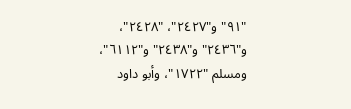"٩١" و"٢٤٢٧"، "٢٤٢٨"، و"٢٤٣٦" و"٢٤٣٨" و"٦١١٢"، ومسلم "١٧٢٢"، وأبو داود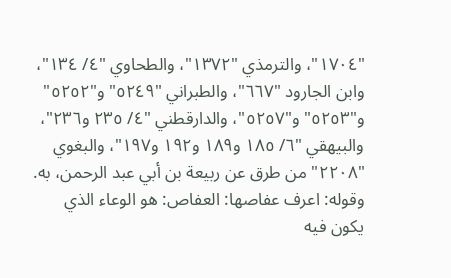"١٧٠٤"، والترمذي "١٣٧٢"، والطحاوي "٤/ ١٣٤"، وابن الجارود "٦٦٧"، والطبراني "٥٢٤٩" و"٥٢٥٢" و"٥٢٥٣" و"٥٢٥٧"، والدارقطني "٤/ ٢٣٥ و٢٣٦"، والبيهقي "٦/ ١٨٥ و١٨٩ و١٩٢ و١٩٧"، والبغوي "٢٢٠٨" من طرق عن ربيعة بن أبي عبد الرحمن، به.
وقوله: اعرف عفاصها: العفاص: هو الوعاء الذي يكون فيه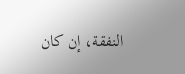النفقة، إن كان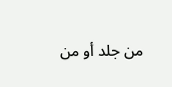من جلد أو من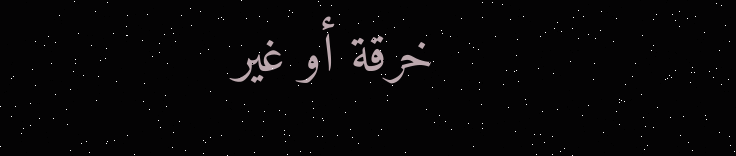خرقة أو غير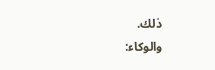ذلك.
والوكاء: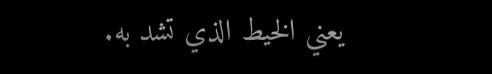يعني الخيط الذي تشد به.